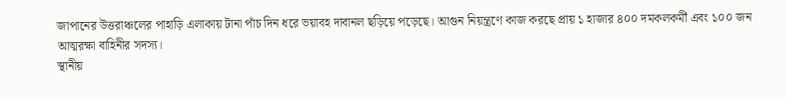জাপানের উত্তরাঞ্চলের পাহাড়ি এলাকায় টানা পাঁচ দিন ধরে ভয়াবহ দাবানল ছড়িয়ে পড়েছে। আগুন নিয়ন্ত্রণে কাজ করছে প্রায় ১ হাজার ৪০০ দমকলকর্মী এবং ১০০ জন আত্মরক্ষা বাহিনীর সদস্য।
স্থানীয়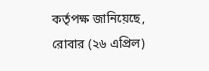কর্তৃপক্ষ জানিয়েছে, রোবার (২৬ এপ্রিল)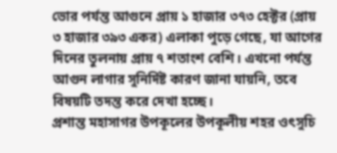ভোর পর্যন্ত আগুনে প্রায় ১ হাজার ৩৭৩ হেক্টর (প্রায় ৩ হাজার ৩৯৩ একর) এলাকা পুড়ে গেছে, যা আগের দিনের তুলনায় প্রায় ৭ শতাংশ বেশি। এখনো পর্যন্ত আগুন লাগার সুনির্দিষ্ট কারণ জানা যায়নি, তবে বিষয়টি তদন্ত করে দেখা হচ্ছে।
প্রশান্ত মহাসাগর উপকূলের উপকূলীয় শহর ওৎসুচি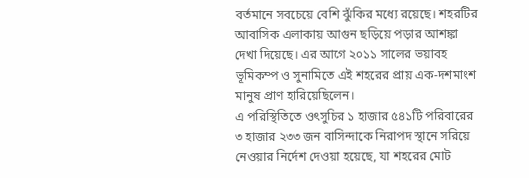বর্তমানে সবচেয়ে বেশি ঝুঁকির মধ্যে রয়েছে। শহরটির আবাসিক এলাকায় আগুন ছড়িয়ে পড়ার আশঙ্কা দেখা দিয়েছে। এর আগে ২০১১ সালের ভয়াবহ ভূমিকম্প ও সুনামিতে এই শহরের প্রায় এক-দশমাংশ মানুষ প্রাণ হারিয়েছিলেন।
এ পরিস্থিতিতে ওৎসুচির ১ হাজার ৫৪১টি পরিবারের ৩ হাজার ২৩৩ জন বাসিন্দাকে নিরাপদ স্থানে সরিয়ে নেওয়ার নির্দেশ দেওয়া হয়েছে, যা শহরের মোট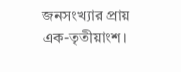জনসংখ্যার প্রায় এক-তৃতীয়াংশ।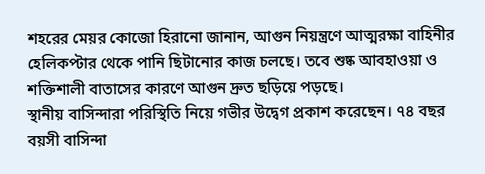শহরের মেয়র কোজো হিরানো জানান, আগুন নিয়ন্ত্রণে আত্মরক্ষা বাহিনীর হেলিকপ্টার থেকে পানি ছিটানোর কাজ চলছে। তবে শুষ্ক আবহাওয়া ও শক্তিশালী বাতাসের কারণে আগুন দ্রুত ছড়িয়ে পড়ছে।
স্থানীয় বাসিন্দারা পরিস্থিতি নিয়ে গভীর উদ্বেগ প্রকাশ করেছেন। ৭৪ বছর বয়সী বাসিন্দা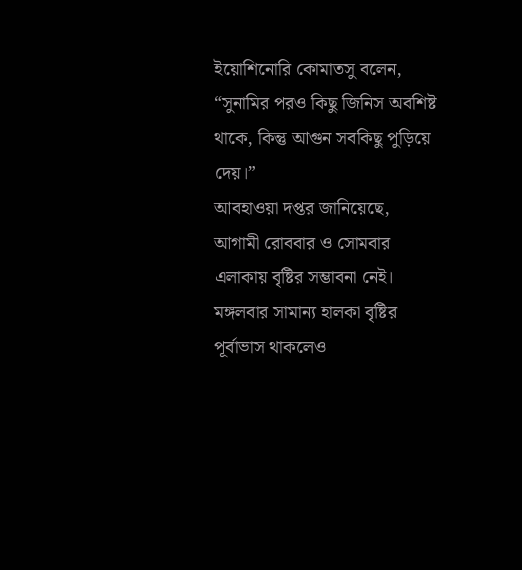ইয়োশিনোরি কোমাতসু বলেন, “সুনামির পরও কিছু জিনিস অবশিষ্ট থাকে, কিন্তু আগুন সবকিছু পুড়িয়ে দেয়।”
আবহাওয়া দপ্তর জানিয়েছে, আগামী রোববার ও সোমবার এলাকায় বৃষ্টির সম্ভাবনা নেই। মঙ্গলবার সামান্য হালকা বৃষ্টির পূর্বাভাস থাকলেও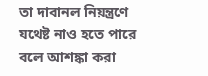তা দাবানল নিয়ন্ত্রণে যথেষ্ট নাও হতে পারে বলে আশঙ্কা করা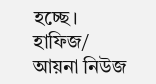হচ্ছে।
হাফিজ/ আয়না নিউজ